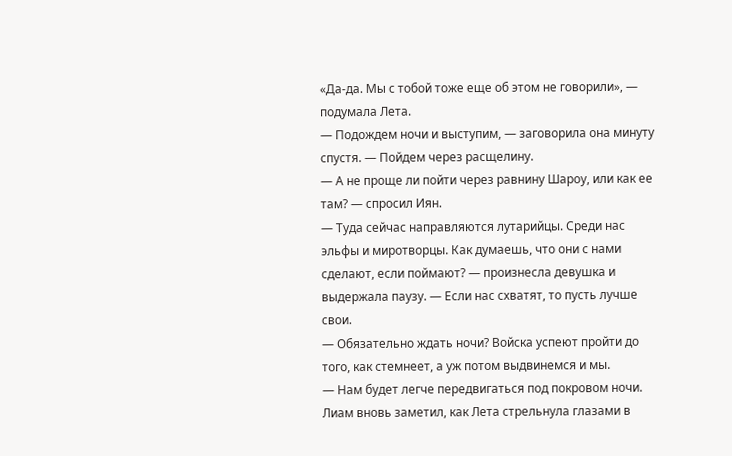«Да-да. Мы с тобой тоже еще об этом не говорили», — подумала Лета.
— Подождем ночи и выступим, — заговорила она минуту спустя. — Пойдем через расщелину.
— А не проще ли пойти через равнину Шароу, или как ее там? — спросил Иян.
— Туда сейчас направляются лутарийцы. Среди нас эльфы и миротворцы. Как думаешь, что они с нами сделают, если поймают? — произнесла девушка и выдержала паузу. — Если нас схватят, то пусть лучше свои.
— Обязательно ждать ночи? Войска успеют пройти до того, как стемнеет, а уж потом выдвинемся и мы.
— Нам будет легче передвигаться под покровом ночи.
Лиам вновь заметил, как Лета стрельнула глазами в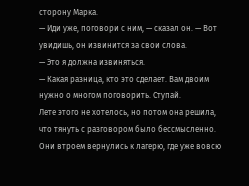сторону Марка.
— Иди уже, поговори с ним, — сказал он. — Вот увидишь, он извинится за свои слова.
— Это я должна извиняться.
— Какая разница, кто это сделает. Вам двоим нужно о многом поговорить. Ступай.
Лете этого не хотелось, но потом она решила, что тянуть с разговором было бессмысленно. Они втроем вернулись к лагерю, где уже вовсю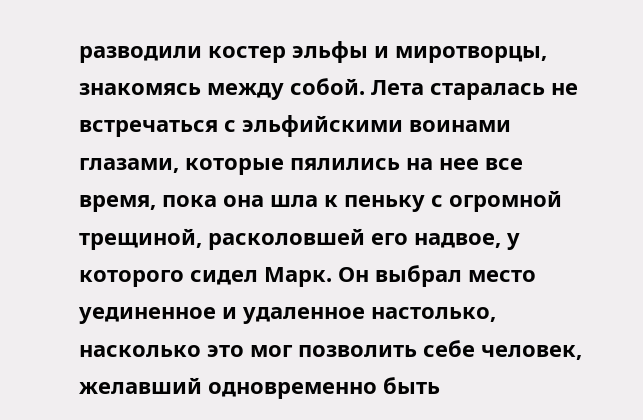разводили костер эльфы и миротворцы, знакомясь между собой. Лета старалась не встречаться с эльфийскими воинами глазами, которые пялились на нее все время, пока она шла к пеньку с огромной трещиной, расколовшей его надвое, у которого сидел Марк. Он выбрал место уединенное и удаленное настолько, насколько это мог позволить себе человек, желавший одновременно быть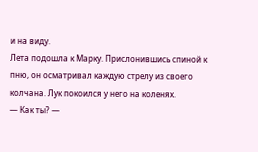и на виду.
Лета подошла к Марку. Прислонившись спиной к пню, он осматривал каждую стрелу из своего колчана. Лук покоился у него на коленях.
— Как ты? —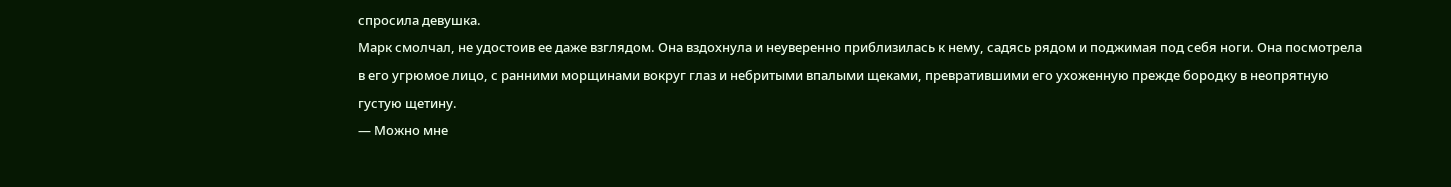спросила девушка.
Марк смолчал, не удостоив ее даже взглядом. Она вздохнула и неуверенно приблизилась к нему, садясь рядом и поджимая под себя ноги. Она посмотрела в его угрюмое лицо, с ранними морщинами вокруг глаз и небритыми впалыми щеками, превратившими его ухоженную прежде бородку в неопрятную густую щетину.
— Можно мне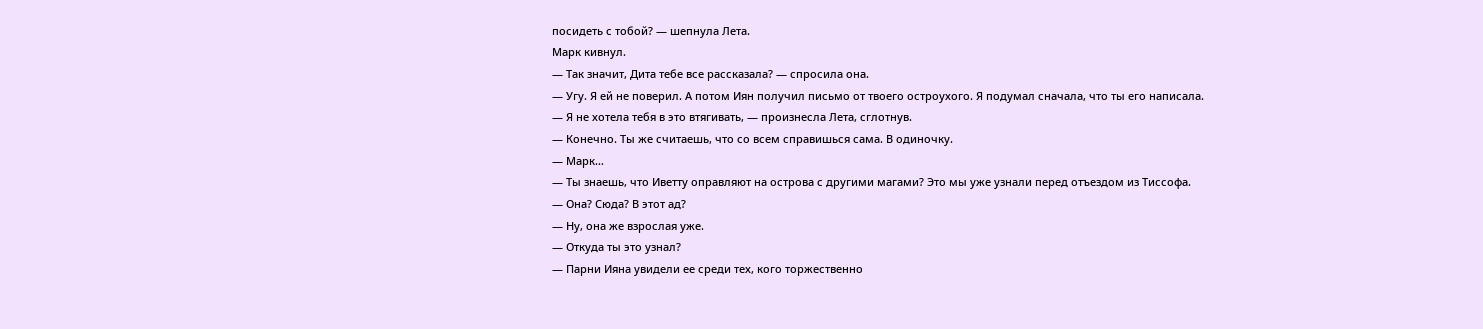посидеть с тобой? — шепнула Лета.
Марк кивнул.
— Так значит, Дита тебе все рассказала? — спросила она.
— Угу. Я ей не поверил. А потом Иян получил письмо от твоего остроухого. Я подумал сначала, что ты его написала.
— Я не хотела тебя в это втягивать, — произнесла Лета, сглотнув.
— Конечно. Ты же считаешь, что со всем справишься сама. В одиночку.
— Марк…
— Ты знаешь, что Иветту оправляют на острова с другими магами? Это мы уже узнали перед отъездом из Тиссофа.
— Она? Сюда? В этот ад?
— Ну, она же взрослая уже.
— Откуда ты это узнал?
— Парни Ияна увидели ее среди тех, кого торжественно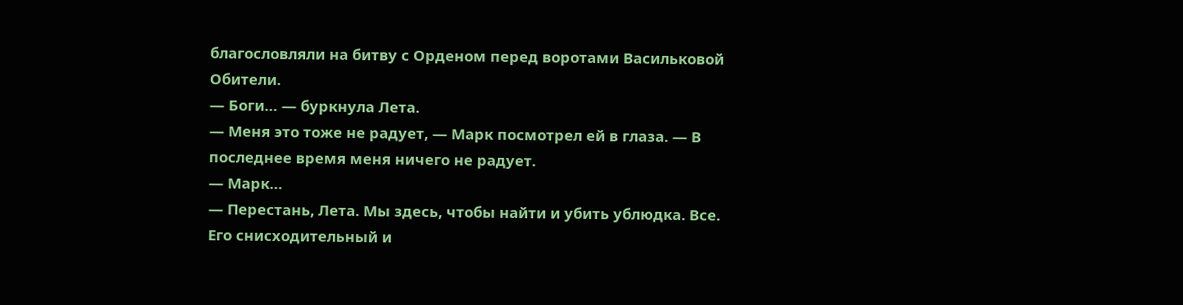благословляли на битву с Орденом перед воротами Васильковой Обители.
— Боги… — буркнула Лета.
— Меня это тоже не радует, — Марк посмотрел ей в глаза. — В последнее время меня ничего не радует.
— Марк…
— Перестань, Лета. Мы здесь, чтобы найти и убить ублюдка. Все.
Его снисходительный и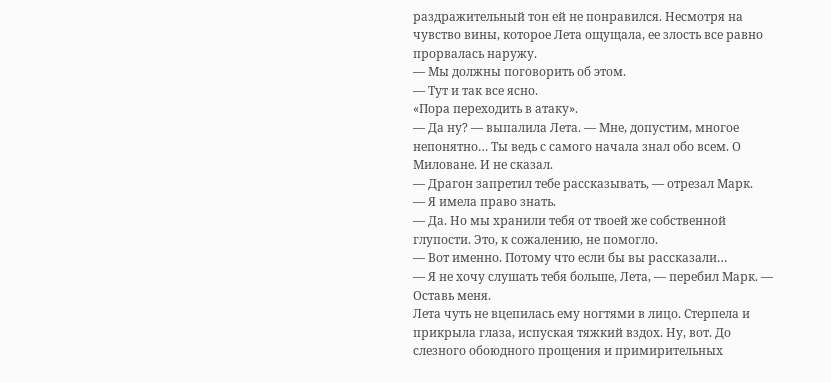раздражительный тон ей не понравился. Несмотря на чувство вины, которое Лета ощущала, ее злость все равно прорвалась наружу.
— Мы должны поговорить об этом.
— Тут и так все ясно.
«Пора переходить в атаку».
— Да ну? — выпалила Лета. — Мне, допустим, многое непонятно… Ты ведь с самого начала знал обо всем. О Миловане. И не сказал.
— Драгон запретил тебе рассказывать, — отрезал Марк.
— Я имела право знать.
— Да. Но мы хранили тебя от твоей же собственной глупости. Это, к сожалению, не помогло.
— Вот именно. Потому что если бы вы рассказали…
— Я не хочу слушать тебя больше, Лета, — перебил Марк. — Оставь меня.
Лета чуть не вцепилась ему ногтями в лицо. Стерпела и прикрыла глаза, испуская тяжкий вздох. Ну, вот. До слезного обоюдного прощения и примирительных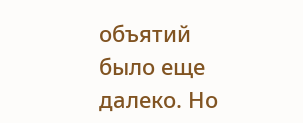объятий было еще далеко. Но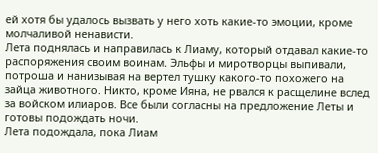ей хотя бы удалось вызвать у него хоть какие-то эмоции, кроме молчаливой ненависти.
Лета поднялась и направилась к Лиаму, который отдавал какие-то распоряжения своим воинам. Эльфы и миротворцы выпивали, потроша и нанизывая на вертел тушку какого-то похожего на зайца животного. Никто, кроме Ияна, не рвался к расщелине вслед за войском илиаров. Все были согласны на предложение Леты и готовы подождать ночи.
Лета подождала, пока Лиам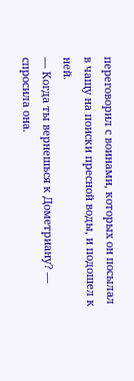переговорил с воинами, которых он посылал в чащу на поиски пресной воды, и подошел к ней.
— Когда ты вернешься к Дометриану? — спросила она.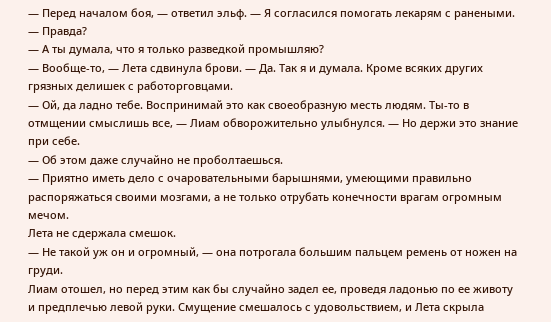— Перед началом боя, — ответил эльф. — Я согласился помогать лекарям с ранеными.
— Правда?
— А ты думала, что я только разведкой промышляю?
— Вообще-то, — Лета сдвинула брови. — Да. Так я и думала. Кроме всяких других грязных делишек с работорговцами.
— Ой, да ладно тебе. Воспринимай это как своеобразную месть людям. Ты-то в отмщении смыслишь все, — Лиам обворожительно улыбнулся. — Но держи это знание при себе.
— Об этом даже случайно не проболтаешься.
— Приятно иметь дело с очаровательными барышнями, умеющими правильно распоряжаться своими мозгами, а не только отрубать конечности врагам огромным мечом.
Лета не сдержала смешок.
— Не такой уж он и огромный, — она потрогала большим пальцем ремень от ножен на груди.
Лиам отошел, но перед этим как бы случайно задел ее, проведя ладонью по ее животу и предплечью левой руки. Смущение смешалось с удовольствием, и Лета скрыла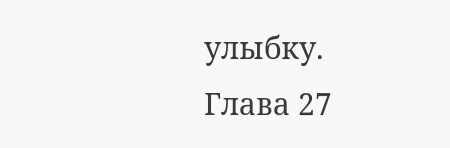улыбку.
Глава 27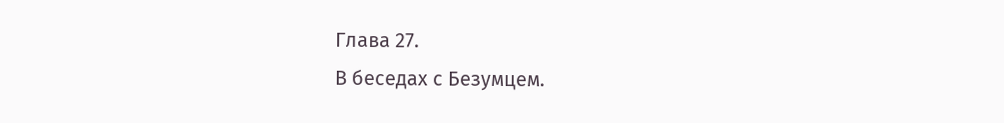Глава 27.
В беседах с Безумцем.